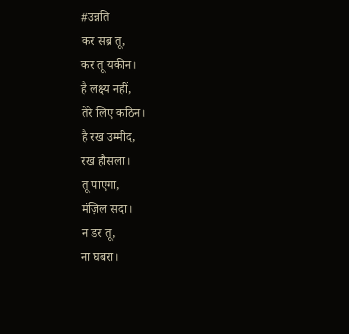#उन्नति
कर सब्र तू,
कर तू यकीन।
है लक्ष्य नहीं,
तेरे लिए कठिन।
है रख उम्मीद,
रख हौसला।
तू पाएगा,
मंज़िल सदा।
न डर तू,
ना घबरा।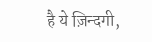है ये ज़िन्दगी,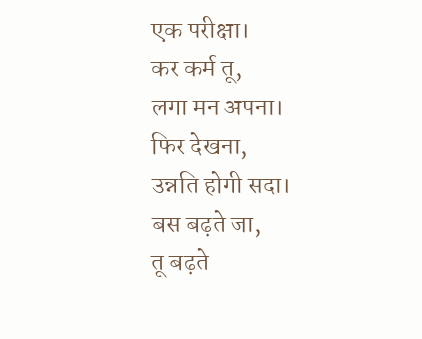एक परीक्षा।
कर कर्म तू,
लगा मन अपना।
फिर देखना,
उन्नति होगी सदा।
बस बढ़ते जा,
तू बढ़ते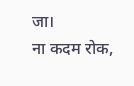जा।
ना कदम रोक,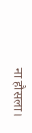ना हौसला।